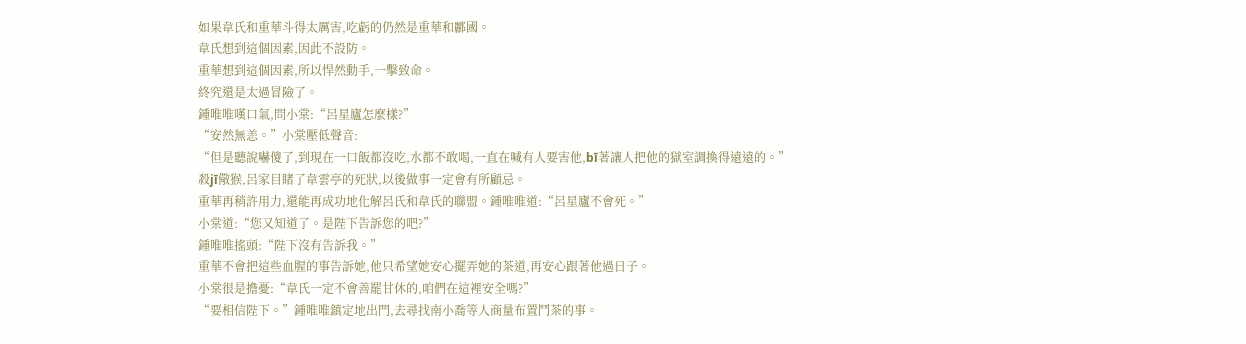如果韋氏和重華斗得太厲害,吃虧的仍然是重華和酈國。
韋氏想到這個因素,因此不設防。
重華想到這個因素,所以悍然動手,一擊致命。
終究還是太過冒險了。
鍾唯唯嘆口氣,問小棠:“呂星廬怎麼樣?”
“安然無恙。”小棠壓低聲音:
“但是聽說嚇傻了,到現在一口飯都沒吃,水都不敢喝,一直在喊有人要害他,bī著讓人把他的獄室調換得遠遠的。”
殺jī儆猴,呂家目睹了韋雲亭的死狀,以後做事一定會有所顧忌。
重華再稍許用力,還能再成功地化解呂氏和韋氏的聯盟。鍾唯唯道:“呂星廬不會死。”
小棠道:“您又知道了。是陛下告訴您的吧?”
鍾唯唯搖頭:“陛下沒有告訴我。”
重華不會把這些血腥的事告訴她,他只希望她安心擺弄她的茶道,再安心跟著他過日子。
小棠很是擔憂:“韋氏一定不會善罷甘休的,咱們在這裡安全嗎?”
“要相信陛下。”鍾唯唯鎮定地出門,去尋找南小喬等人商量布置鬥茶的事。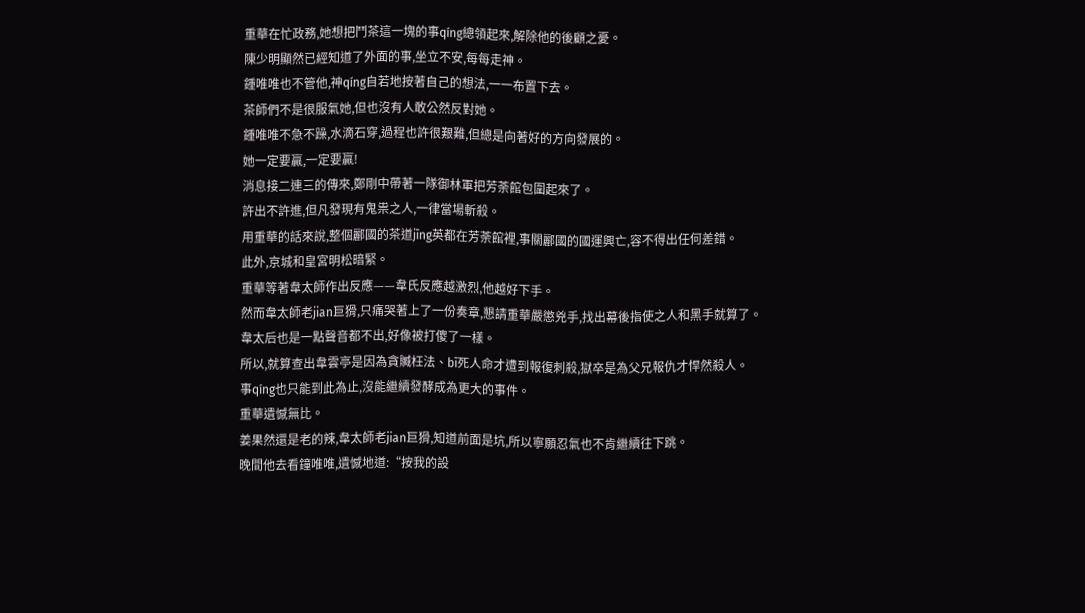重華在忙政務,她想把鬥茶這一塊的事qíng總領起來,解除他的後顧之憂。
陳少明顯然已經知道了外面的事,坐立不安,每每走神。
鍾唯唯也不管他,神qíng自若地按著自己的想法,一一布置下去。
茶師們不是很服氣她,但也沒有人敢公然反對她。
鍾唯唯不急不躁,水滴石穿,過程也許很艱難,但總是向著好的方向發展的。
她一定要贏,一定要贏!
消息接二連三的傳來,鄭剛中帶著一隊御林軍把芳荼館包圍起來了。
許出不許進,但凡發現有鬼祟之人,一律當場斬殺。
用重華的話來說,整個酈國的茶道jīng英都在芳荼館裡,事關酈國的國運興亡,容不得出任何差錯。
此外,京城和皇宮明松暗緊。
重華等著韋太師作出反應——韋氏反應越激烈,他越好下手。
然而韋太師老jian巨猾,只痛哭著上了一份奏章,懇請重華嚴懲兇手,找出幕後指使之人和黑手就算了。
韋太后也是一點聲音都不出,好像被打傻了一樣。
所以,就算查出韋雲亭是因為貪贓枉法、bī死人命才遭到報復刺殺,獄卒是為父兄報仇才悍然殺人。
事qíng也只能到此為止,沒能繼續發酵成為更大的事件。
重華遺憾無比。
姜果然還是老的辣,韋太師老jian巨猾,知道前面是坑,所以寧願忍氣也不肯繼續往下跳。
晚間他去看鐘唯唯,遺憾地道:“按我的設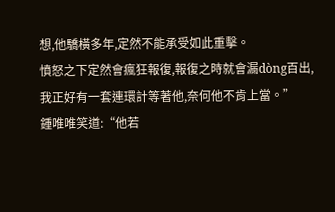想,他驕橫多年,定然不能承受如此重擊。
憤怒之下定然會瘋狂報復,報復之時就會漏dòng百出,我正好有一套連環計等著他,奈何他不肯上當。”
鍾唯唯笑道:“他若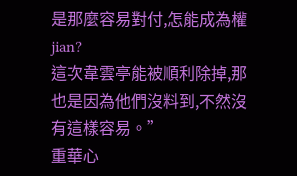是那麼容易對付,怎能成為權jian?
這次韋雲亭能被順利除掉,那也是因為他們沒料到,不然沒有這樣容易。”
重華心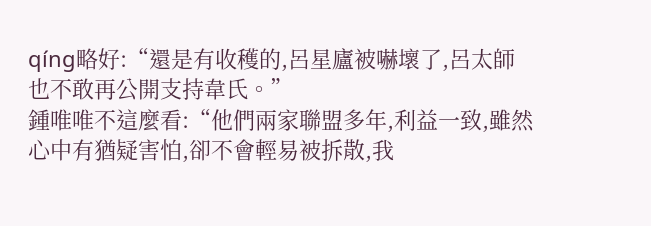qíng略好:“還是有收穫的,呂星廬被嚇壞了,呂太師也不敢再公開支持韋氏。”
鍾唯唯不這麼看:“他們兩家聯盟多年,利益一致,雖然心中有猶疑害怕,卻不會輕易被拆散,我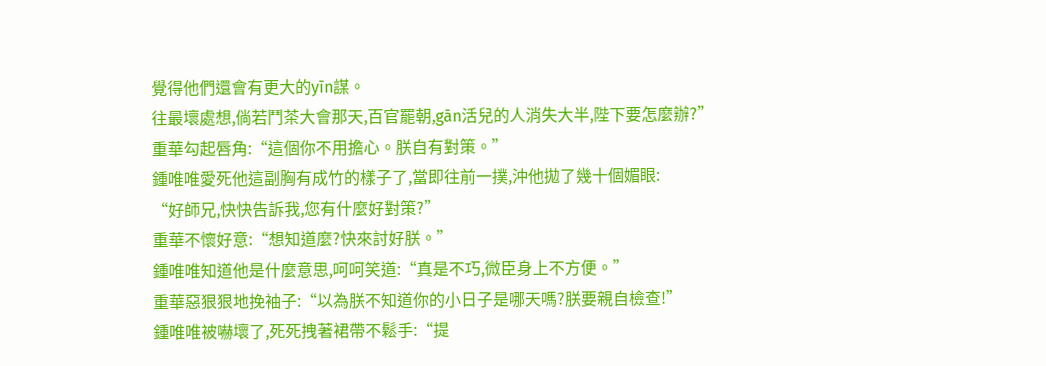覺得他們還會有更大的yīn謀。
往最壞處想,倘若鬥茶大會那天,百官罷朝,gān活兒的人消失大半,陛下要怎麼辦?”
重華勾起唇角:“這個你不用擔心。朕自有對策。”
鍾唯唯愛死他這副胸有成竹的樣子了,當即往前一撲,沖他拋了幾十個媚眼:
“好師兄,快快告訴我,您有什麼好對策?”
重華不懷好意:“想知道麼?快來討好朕。”
鍾唯唯知道他是什麼意思,呵呵笑道:“真是不巧,微臣身上不方便。”
重華惡狠狠地挽袖子:“以為朕不知道你的小日子是哪天嗎?朕要親自檢查!”
鍾唯唯被嚇壞了,死死拽著裙帶不鬆手:“提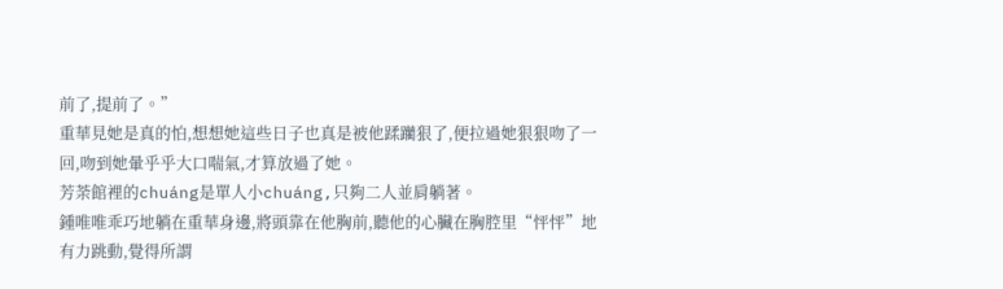前了,提前了。”
重華見她是真的怕,想想她這些日子也真是被他蹂躪狠了,便拉過她狠狠吻了一回,吻到她暈乎乎大口喘氣,才算放過了她。
芳荼館裡的chuáng是單人小chuáng,只夠二人並肩躺著。
鍾唯唯乖巧地躺在重華身邊,將頭靠在他胸前,聽他的心臟在胸腔里“怦怦”地有力跳動,覺得所謂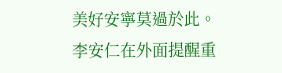美好安寧莫過於此。
李安仁在外面提醒重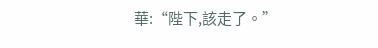華:“陛下,該走了。”